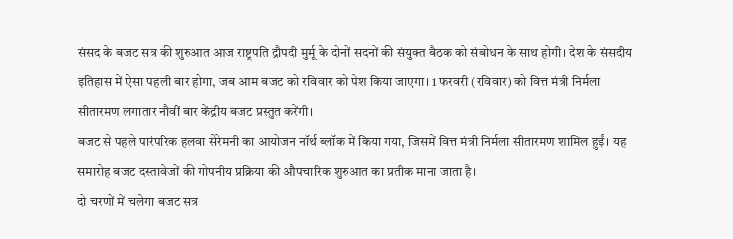संसद के बजट सत्र की शुरुआत आज राष्ट्रपति द्रौपदी मुर्मू के दोनों सदनों की संयुक्त बैठक को संबोधन के साथ होगी। देश के संसदीय इतिहास में ऐसा पहली बार होगा, जब आम बजट को रविवार को पेश किया जाएगा। 1 फरवरी (रविवार) को वित्त मंत्री निर्मला सीतारमण लगातार नौवीं बार केंद्रीय बजट प्रस्तुत करेंगी।
बजट से पहले पारंपरिक हलवा सेरेमनी का आयोजन नॉर्थ ब्लॉक में किया गया, जिसमें वित्त मंत्री निर्मला सीतारमण शामिल हुईं। यह समारोह बजट दस्तावेजों की गोपनीय प्रक्रिया की औपचारिक शुरुआत का प्रतीक माना जाता है।
दो चरणों में चलेगा बजट सत्र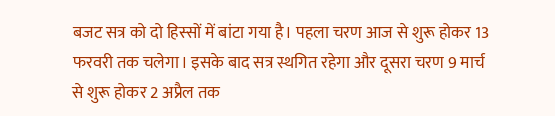बजट सत्र को दो हिस्सों में बांटा गया है। पहला चरण आज से शुरू होकर 13 फरवरी तक चलेगा। इसके बाद सत्र स्थगित रहेगा और दूसरा चरण 9 मार्च से शुरू होकर 2 अप्रैल तक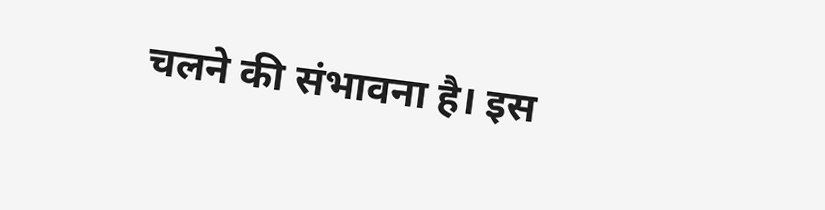चलने की संभावना है। इस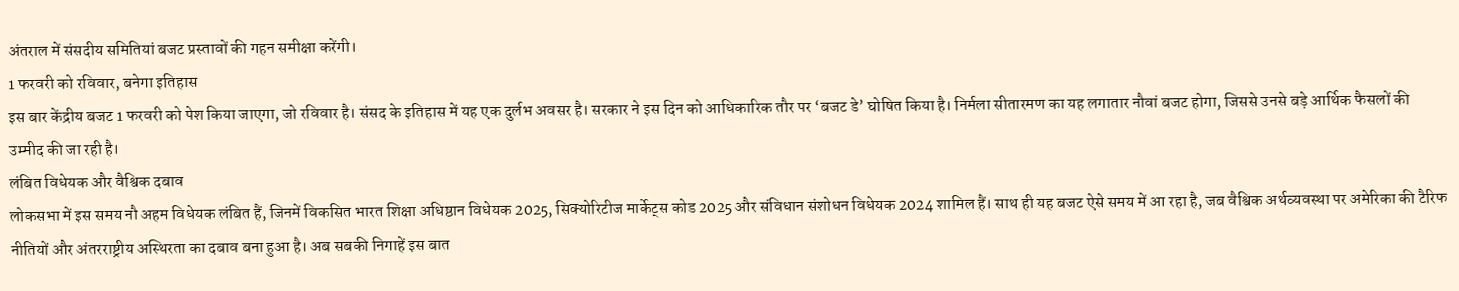अंतराल में संसदीय समितियां बजट प्रस्तावों की गहन समीक्षा करेंगी।
1 फरवरी को रविवार, बनेगा इतिहास
इस बार केंद्रीय बजट 1 फरवरी को पेश किया जाएगा, जो रविवार है। संसद के इतिहास में यह एक दुर्लभ अवसर है। सरकार ने इस दिन को आधिकारिक तौर पर ‘बजट डे’ घोषित किया है। निर्मला सीतारमण का यह लगातार नौवां बजट होगा, जिससे उनसे बड़े आर्थिक फैसलों की उम्मीद की जा रही है।
लंबित विधेयक और वैश्विक दबाव
लोकसभा में इस समय नौ अहम विधेयक लंबित हैं, जिनमें विकसित भारत शिक्षा अधिष्ठान विधेयक 2025, सिक्योरिटीज मार्केट्स कोड 2025 और संविधान संशोधन विधेयक 2024 शामिल हैं। साथ ही यह बजट ऐसे समय में आ रहा है, जब वैश्विक अर्थव्यवस्था पर अमेरिका की टैरिफ नीतियों और अंतरराष्ट्रीय अस्थिरता का दबाव बना हुआ है। अब सबकी निगाहें इस बात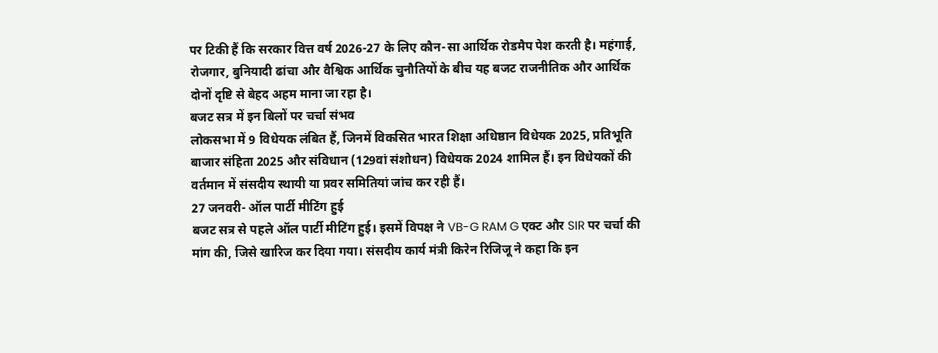पर टिकी हैं कि सरकार वित्त वर्ष 2026-27 के लिए कौन-सा आर्थिक रोडमैप पेश करती है। महंगाई, रोजगार, बुनियादी ढांचा और वैश्विक आर्थिक चुनौतियों के बीच यह बजट राजनीतिक और आर्थिक दोनों दृष्टि से बेहद अहम माना जा रहा है।
बजट सत्र में इन बिलों पर चर्चा संभव
लोकसभा में 9 विधेयक लंबित हैं, जिनमें विकसित भारत शिक्षा अधिष्ठान विधेयक 2025, प्रतिभूति बाजार संहिता 2025 और संविधान (129वां संशोधन) विधेयक 2024 शामिल हैं। इन विधेयकों की वर्तमान में संसदीय स्थायी या प्रवर समितियां जांच कर रही हैं।
27 जनवरी- ऑल पार्टी मीटिंग हुई
बजट सत्र से पहले ऑल पार्टी मीटिंग हुई। इसमें विपक्ष ने VB-G RAM G एक्ट और SIR पर चर्चा की मांग की, जिसे खारिज कर दिया गया। संसदीय कार्य मंत्री किरेन रिजिजू ने कहा कि इन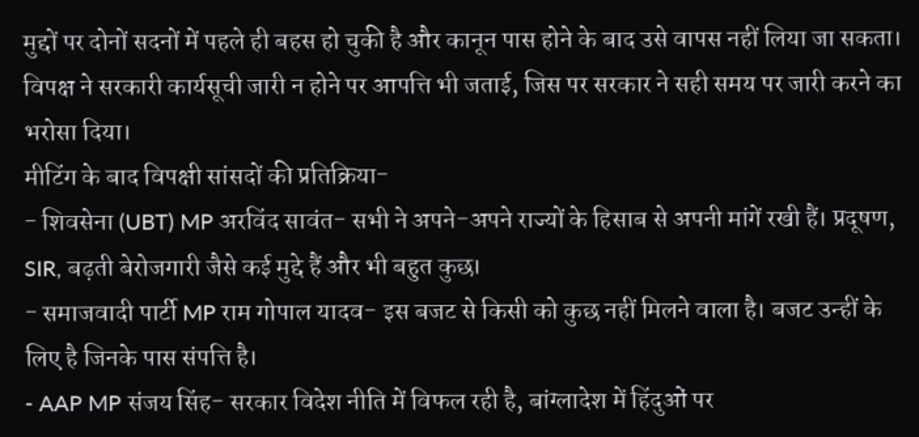मुद्दों पर दोनों सदनों में पहले ही बहस हो चुकी है और कानून पास होने के बाद उसे वापस नहीं लिया जा सकता।
विपक्ष ने सरकारी कार्यसूची जारी न होने पर आपत्ति भी जताई, जिस पर सरकार ने सही समय पर जारी करने का भरोसा दिया।
मीटिंग के बाद विपक्षी सांसदों की प्रतिक्रिया-
- शिवसेना (UBT) MP अरविंद सावंत- सभी ने अपने-अपने राज्यों के हिसाब से अपनी मांगें रखी हैं। प्रदूषण, SIR, बढ़ती बेरोजगारी जैसे कई मुद्दे हैं और भी बहुत कुछ।
- समाजवादी पार्टी MP राम गोपाल यादव- इस बजट से किसी को कुछ नहीं मिलने वाला है। बजट उन्हीं के लिए है जिनके पास संपत्ति है।
- AAP MP संजय सिंह- सरकार विदेश नीति में विफल रही है, बांग्लादेश में हिंदुओं पर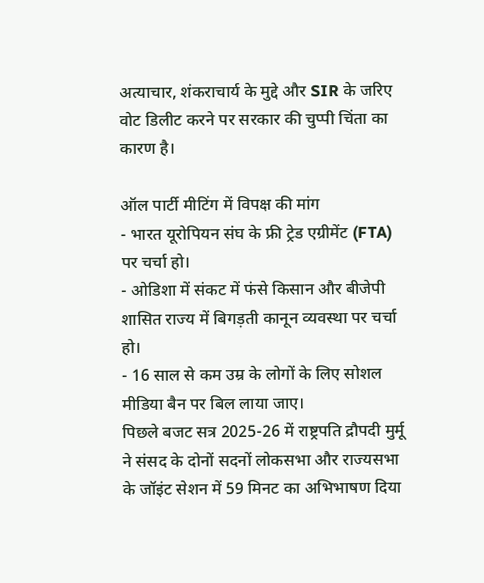अत्याचार, शंकराचार्य के मुद्दे और SIR के जरिए वोट डिलीट करने पर सरकार की चुप्पी चिंता का कारण है।

ऑल पार्टी मीटिंग में विपक्ष की मांग
- भारत यूरोपियन संघ के फ्री ट्रेड एग्रीमेंट (FTA) पर चर्चा हो।
- ओडिशा में संकट में फंसे किसान और बीजेपी शासित राज्य में बिगड़ती कानून व्यवस्था पर चर्चा हो।
- 16 साल से कम उम्र के लोगों के लिए सोशल मीडिया बैन पर बिल लाया जाए।
पिछले बजट सत्र 2025-26 में राष्ट्रपति द्रौपदी मुर्मू ने संसद के दोनों सदनों लोकसभा और राज्यसभा के जॉइंट सेशन में 59 मिनट का अभिभाषण दिया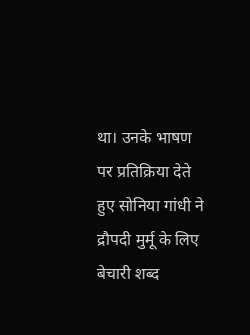था। उनके भाषण पर प्रतिक्रिया देते हुए सोनिया गांधी ने द्रौपदी मुर्मू के लिए बेचारी शब्द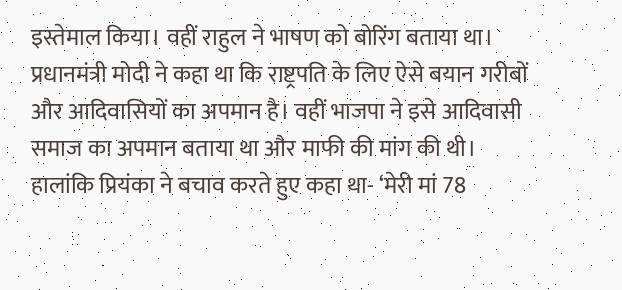इस्तेमाल किया। वहीं राहुल ने भाषण को बोरिंग बताया था।
प्रधानमंत्री मोदी ने कहा था कि राष्ट्रपति के लिए ऐसे बयान गरीबों और आदिवासियों का अपमान है। वहीं भाजपा ने इसे आदिवासी समाज का अपमान बताया था और माफी की मांग की थी। हालांकि प्रियंका ने बचाव करते हुए कहा था- ‘मेरी मां 78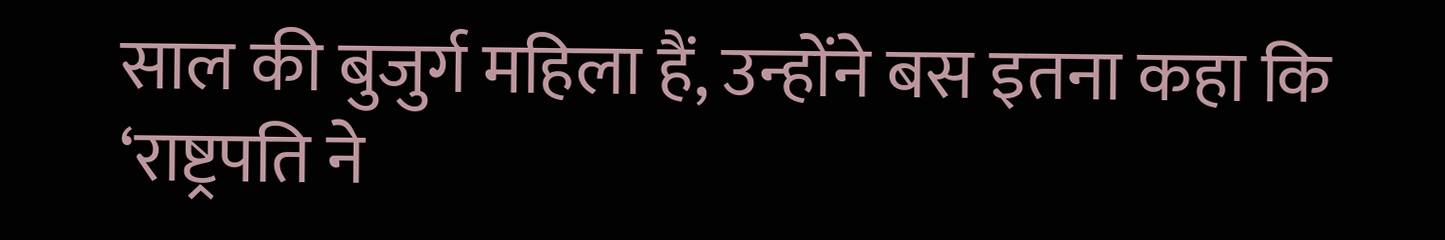साल की बुजुर्ग महिला हैं, उन्होंने बस इतना कहा कि ‘राष्ट्रपति ने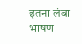इतना लंबा भाषण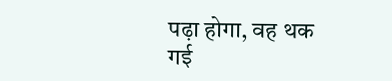पढ़ा होगा, वह थक गई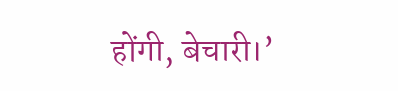होंगी, बेचारी।’